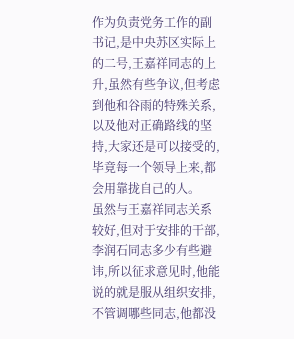作为负责党务工作的副书记,是中央苏区实际上的二号,王嘉祥同志的上升,虽然有些争议,但考虑到他和谷雨的特殊关系,以及他对正确路线的坚持,大家还是可以接受的,毕竟每一个领导上来,都会用靠拢自己的人。
虽然与王嘉祥同志关系较好,但对于安排的干部,李润石同志多少有些避讳,所以征求意见时,他能说的就是服从组织安排,不管调哪些同志,他都没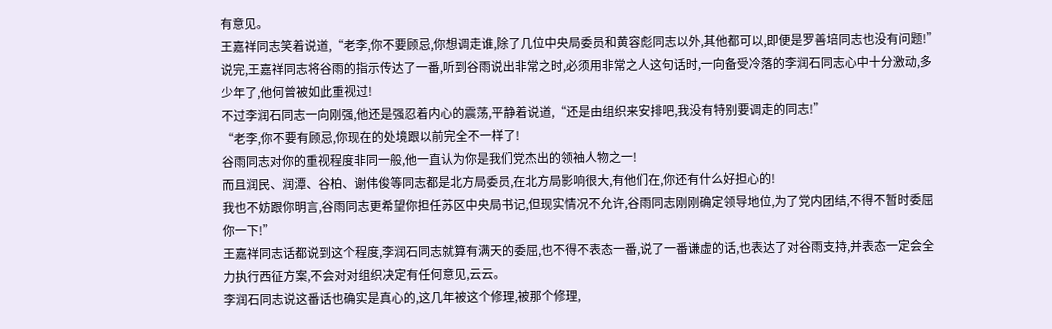有意见。
王嘉祥同志笑着说道,“老李,你不要顾忌,你想调走谁,除了几位中央局委员和黄容彪同志以外,其他都可以,即便是罗善培同志也没有问题!”
说完,王嘉祥同志将谷雨的指示传达了一番,听到谷雨说出非常之时,必须用非常之人这句话时,一向备受冷落的李润石同志心中十分激动,多少年了,他何曾被如此重视过!
不过李润石同志一向刚强,他还是强忍着内心的震荡,平静着说道,“还是由组织来安排吧,我没有特别要调走的同志!”
“老李,你不要有顾忌,你现在的处境跟以前完全不一样了!
谷雨同志对你的重视程度非同一般,他一直认为你是我们党杰出的领袖人物之一!
而且润民、润潭、谷柏、谢伟俊等同志都是北方局委员,在北方局影响很大,有他们在,你还有什么好担心的!
我也不妨跟你明言,谷雨同志更希望你担任苏区中央局书记,但现实情况不允许,谷雨同志刚刚确定领导地位,为了党内团结,不得不暂时委屈你一下!”
王嘉祥同志话都说到这个程度,李润石同志就算有满天的委屈,也不得不表态一番,说了一番谦虚的话,也表达了对谷雨支持,并表态一定会全力执行西征方案,不会对对组织决定有任何意见,云云。
李润石同志说这番话也确实是真心的,这几年被这个修理,被那个修理,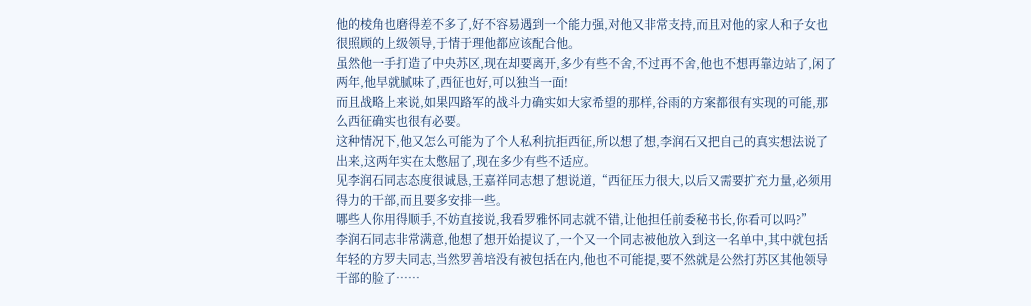他的棱角也磨得差不多了,好不容易遇到一个能力强,对他又非常支持,而且对他的家人和子女也很照顾的上级领导,于情于理他都应该配合他。
虽然他一手打造了中央苏区,现在却要离开,多少有些不舍,不过再不舍,他也不想再靠边站了,闲了两年,他早就腻味了,西征也好,可以独当一面!
而且战略上来说,如果四路军的战斗力确实如大家希望的那样,谷雨的方案都很有实现的可能,那么西征确实也很有必要。
这种情况下,他又怎么可能为了个人私利抗拒西征,所以想了想,李润石又把自己的真实想法说了出来,这两年实在太憋屈了,现在多少有些不适应。
见李润石同志态度很诚恳,王嘉祥同志想了想说道,“西征压力很大,以后又需要扩充力量,必须用得力的干部,而且要多安排一些。
哪些人你用得顺手,不妨直接说,我看罗雅怀同志就不错,让他担任前委秘书长,你看可以吗?”
李润石同志非常满意,他想了想开始提议了,一个又一个同志被他放入到这一名单中,其中就包括年轻的方罗夫同志,当然罗善培没有被包括在内,他也不可能提,要不然就是公然打苏区其他领导干部的脸了……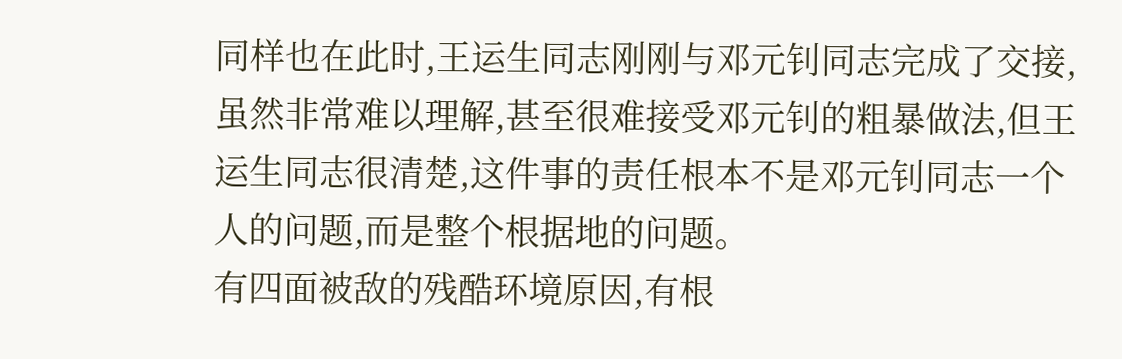同样也在此时,王运生同志刚刚与邓元钊同志完成了交接,虽然非常难以理解,甚至很难接受邓元钊的粗暴做法,但王运生同志很清楚,这件事的责任根本不是邓元钊同志一个人的问题,而是整个根据地的问题。
有四面被敌的残酷环境原因,有根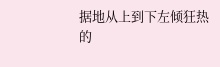据地从上到下左倾狂热的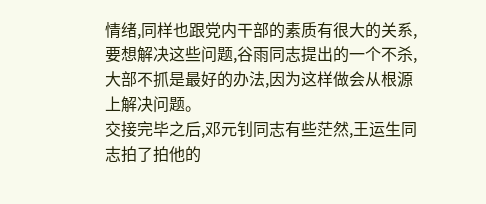情绪,同样也跟党内干部的素质有很大的关系,要想解决这些问题,谷雨同志提出的一个不杀,大部不抓是最好的办法,因为这样做会从根源上解决问题。
交接完毕之后,邓元钊同志有些茫然,王运生同志拍了拍他的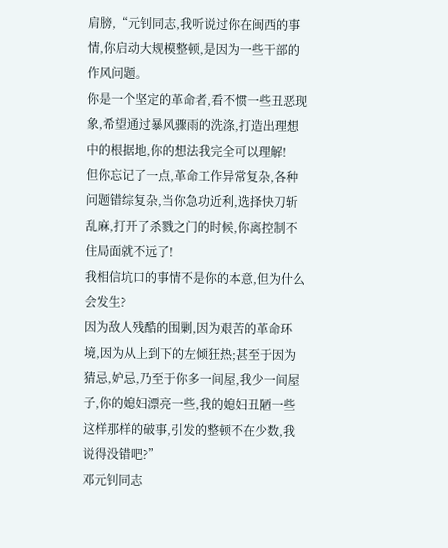肩膀,“元钊同志,我听说过你在闽西的事情,你启动大规模整顿,是因为一些干部的作风问题。
你是一个坚定的革命者,看不惯一些丑恶现象,希望通过暴风骤雨的洗涤,打造出理想中的根据地,你的想法我完全可以理解!
但你忘记了一点,革命工作异常复杂,各种问题错综复杂,当你急功近利,选择快刀斩乱麻,打开了杀戮之门的时候,你离控制不住局面就不远了!
我相信坑口的事情不是你的本意,但为什么会发生?
因为敌人残酷的围剿,因为艰苦的革命环境,因为从上到下的左倾狂热;甚至于因为猜忌,妒忌,乃至于你多一间屋,我少一间屋子,你的媳妇漂亮一些,我的媳妇丑陋一些这样那样的破事,引发的整顿不在少数,我说得没错吧?”
邓元钊同志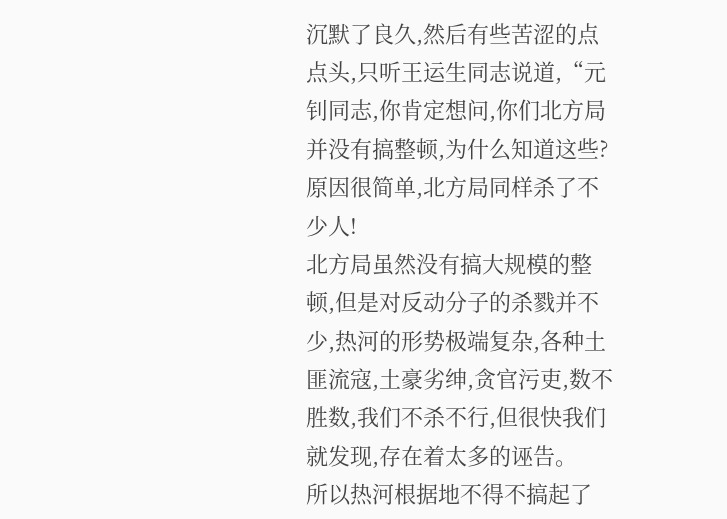沉默了良久,然后有些苦涩的点点头,只听王运生同志说道,“元钊同志,你肯定想问,你们北方局并没有搞整顿,为什么知道这些?
原因很简单,北方局同样杀了不少人!
北方局虽然没有搞大规模的整顿,但是对反动分子的杀戮并不少,热河的形势极端复杂,各种土匪流寇,土豪劣绅,贪官污吏,数不胜数,我们不杀不行,但很快我们就发现,存在着太多的诬告。
所以热河根据地不得不搞起了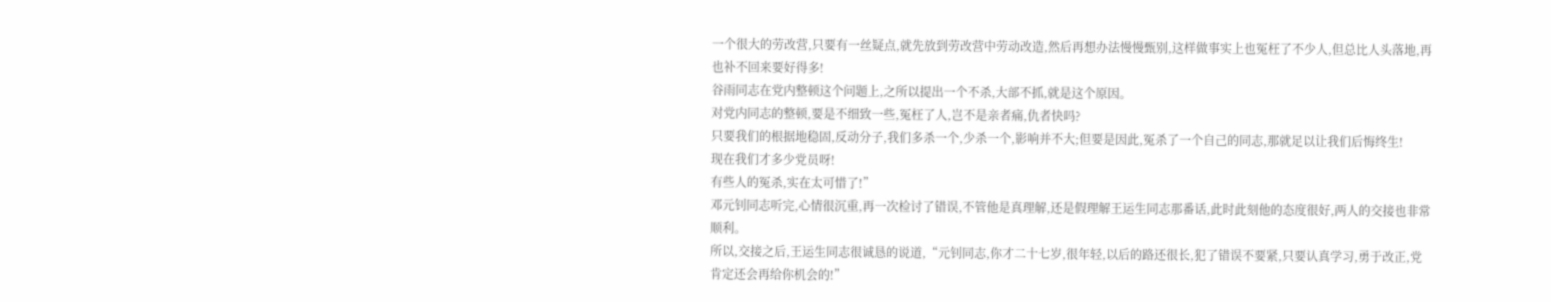一个很大的劳改营,只要有一丝疑点,就先放到劳改营中劳动改造,然后再想办法慢慢甄别,这样做事实上也冤枉了不少人,但总比人头落地,再也补不回来要好得多!
谷雨同志在党内整顿这个问题上,之所以提出一个不杀,大部不抓,就是这个原因。
对党内同志的整顿,要是不细致一些,冤枉了人,岂不是亲者痛,仇者快吗?
只要我们的根据地稳固,反动分子,我们多杀一个,少杀一个,影响并不大;但要是因此,冤杀了一个自己的同志,那就足以让我们后悔终生!
现在我们才多少党员呀!
有些人的冤杀,实在太可惜了!”
邓元钊同志听完,心情很沉重,再一次检讨了错误,不管他是真理解,还是假理解王运生同志那番话,此时此刻他的态度很好,两人的交接也非常顺利。
所以,交接之后,王运生同志很诚恳的说道,“元钊同志,你才二十七岁,很年轻,以后的路还很长,犯了错误不要紧,只要认真学习,勇于改正,党肯定还会再给你机会的!”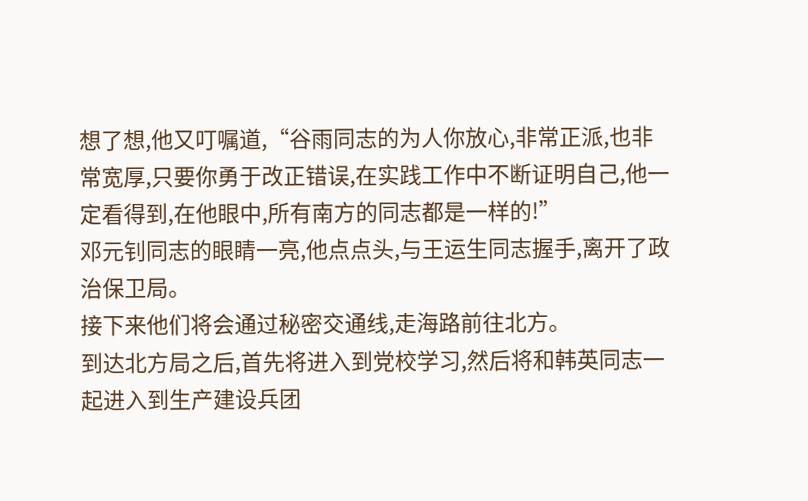想了想,他又叮嘱道,“谷雨同志的为人你放心,非常正派,也非常宽厚,只要你勇于改正错误,在实践工作中不断证明自己,他一定看得到,在他眼中,所有南方的同志都是一样的!”
邓元钊同志的眼睛一亮,他点点头,与王运生同志握手,离开了政治保卫局。
接下来他们将会通过秘密交通线,走海路前往北方。
到达北方局之后,首先将进入到党校学习,然后将和韩英同志一起进入到生产建设兵团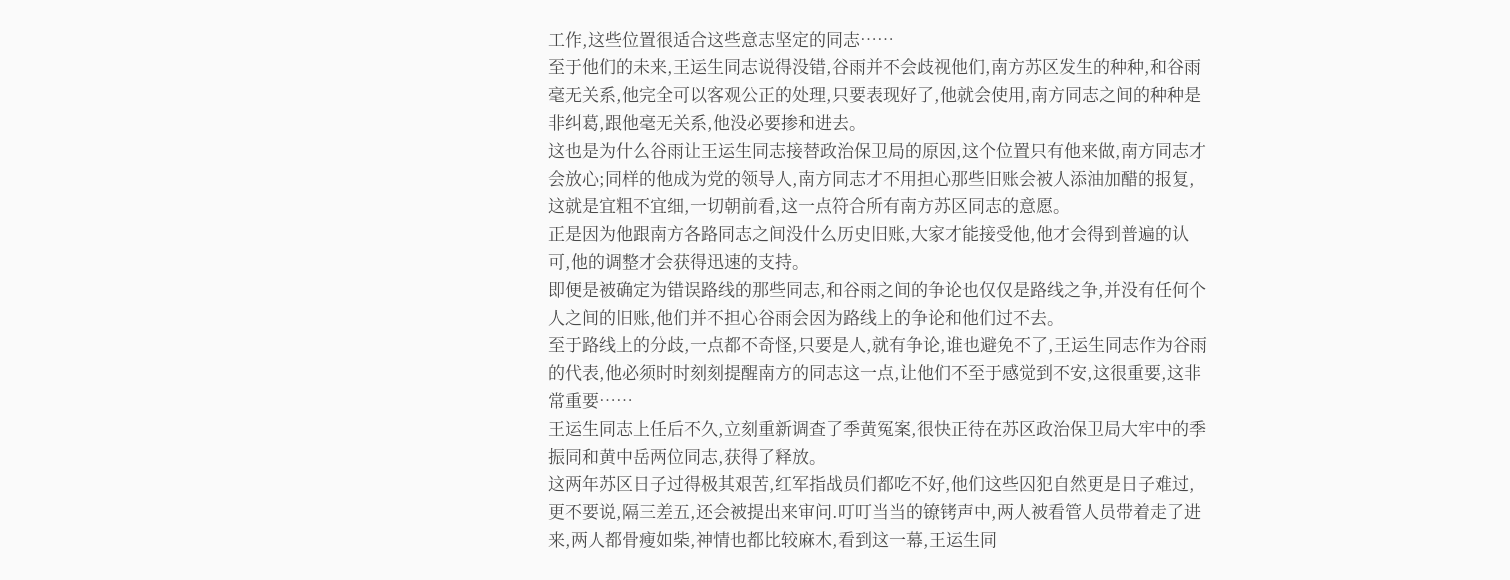工作,这些位置很适合这些意志坚定的同志……
至于他们的未来,王运生同志说得没错,谷雨并不会歧视他们,南方苏区发生的种种,和谷雨毫无关系,他完全可以客观公正的处理,只要表现好了,他就会使用,南方同志之间的种种是非纠葛,跟他毫无关系,他没必要掺和进去。
这也是为什么谷雨让王运生同志接替政治保卫局的原因,这个位置只有他来做,南方同志才会放心;同样的他成为党的领导人,南方同志才不用担心那些旧账会被人添油加醋的报复,这就是宜粗不宜细,一切朝前看,这一点符合所有南方苏区同志的意愿。
正是因为他跟南方各路同志之间没什么历史旧账,大家才能接受他,他才会得到普遍的认可,他的调整才会获得迅速的支持。
即便是被确定为错误路线的那些同志,和谷雨之间的争论也仅仅是路线之争,并没有任何个人之间的旧账,他们并不担心谷雨会因为路线上的争论和他们过不去。
至于路线上的分歧,一点都不奇怪,只要是人,就有争论,谁也避免不了,王运生同志作为谷雨的代表,他必须时时刻刻提醒南方的同志这一点,让他们不至于感觉到不安,这很重要,这非常重要……
王运生同志上任后不久,立刻重新调查了季黄冤案,很快正待在苏区政治保卫局大牢中的季振同和黄中岳两位同志,获得了释放。
这两年苏区日子过得极其艰苦,红军指战员们都吃不好,他们这些囚犯自然更是日子难过,更不要说,隔三差五,还会被提出来审问.叮叮当当的镣铐声中,两人被看管人员带着走了进来,两人都骨瘦如柴,神情也都比较麻木,看到这一幕,王运生同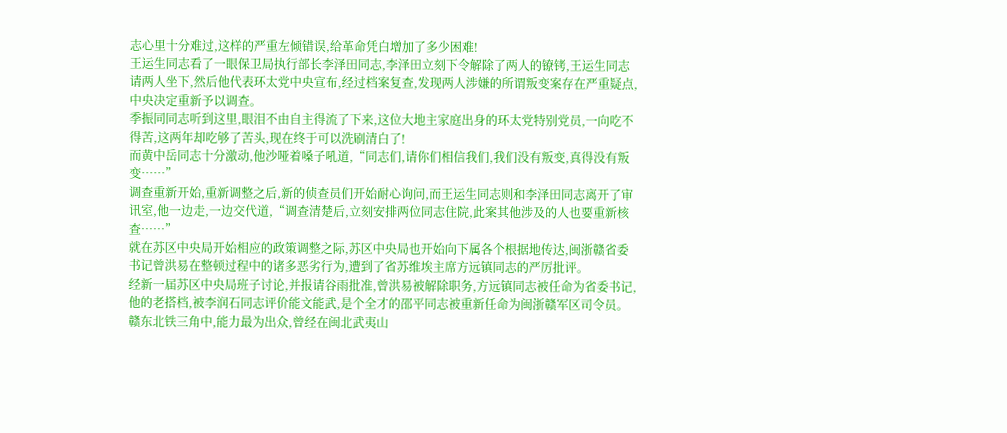志心里十分难过,这样的严重左倾错误,给革命凭白增加了多少困难!
王运生同志看了一眼保卫局执行部长李泽田同志,李泽田立刻下令解除了两人的镣铐,王运生同志请两人坐下,然后他代表环太党中央宣布,经过档案复查,发现两人涉嫌的所谓叛变案存在严重疑点,中央决定重新予以调查。
季振同同志听到这里,眼泪不由自主得流了下来,这位大地主家庭出身的环太党特别党员,一向吃不得苦,这两年却吃够了苦头,现在终于可以洗刷清白了!
而黄中岳同志十分激动,他沙哑着嗓子吼道,“同志们,请你们相信我们,我们没有叛变,真得没有叛变……”
调查重新开始,重新调整之后,新的侦查员们开始耐心询问,而王运生同志则和李泽田同志离开了审讯室,他一边走,一边交代道,“调查清楚后,立刻安排两位同志住院,此案其他涉及的人也要重新核查……”
就在苏区中央局开始相应的政策调整之际,苏区中央局也开始向下属各个根据地传达,闽浙赣省委书记曾洪易在整顿过程中的诸多恶劣行为,遭到了省苏维埃主席方远镇同志的严厉批评。
经新一届苏区中央局班子讨论,并报请谷雨批准,曾洪易被解除职务,方远镇同志被任命为省委书记,他的老搭档,被李润石同志评价能文能武,是个全才的邵平同志被重新任命为闽浙赣军区司令员。
赣东北铁三角中,能力最为出众,曾经在闽北武夷山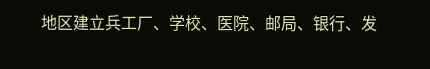地区建立兵工厂、学校、医院、邮局、银行、发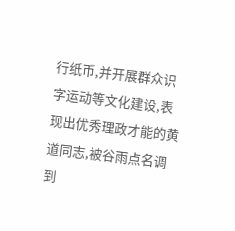行纸币,并开展群众识字运动等文化建设,表现出优秀理政才能的黄道同志,被谷雨点名调到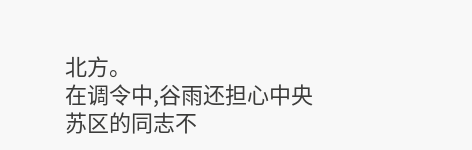北方。
在调令中,谷雨还担心中央苏区的同志不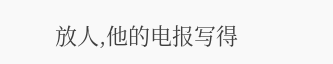放人,他的电报写得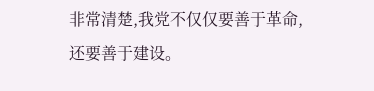非常清楚,我党不仅仅要善于革命,还要善于建设。